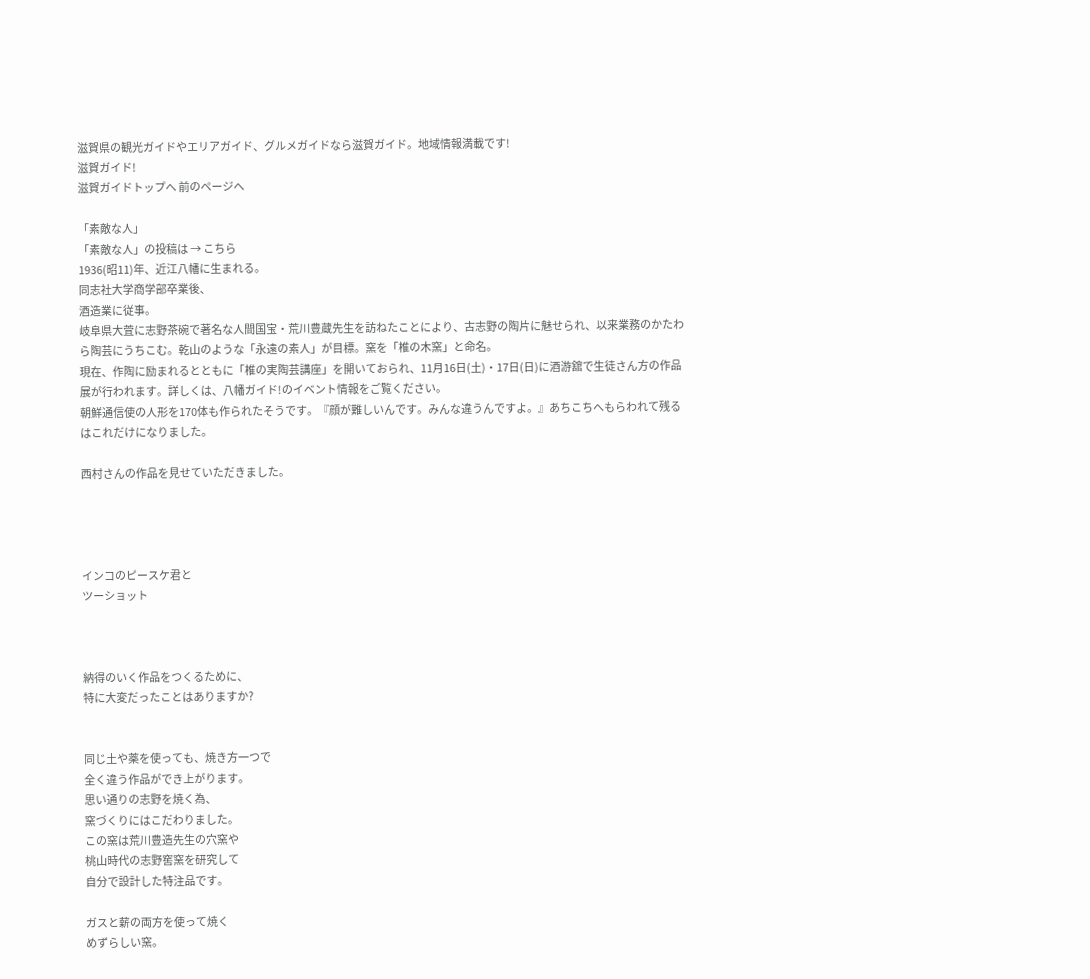滋賀県の観光ガイドやエリアガイド、グルメガイドなら滋賀ガイド。地域情報満載です!
滋賀ガイド!
滋賀ガイドトップへ 前のページへ

「素敵な人」
「素敵な人」の投稿は → こちら
1936(昭11)年、近江八幡に生まれる。
同志社大学商学部卒業後、
酒造業に従事。
岐阜県大萓に志野茶碗で著名な人間国宝・荒川豊蔵先生を訪ねたことにより、古志野の陶片に魅せられ、以来業務のかたわら陶芸にうちこむ。乾山のような「永遠の素人」が目標。窯を「椎の木窯」と命名。
現在、作陶に励まれるとともに「椎の実陶芸講座」を開いておられ、11月16日(土)・17日(日)に酒游舘で生徒さん方の作品展が行われます。詳しくは、八幡ガイド!のイベント情報をご覧ください。
朝鮮通信使の人形を170体も作られたそうです。『顔が難しいんです。みんな違うんですよ。』あちこちへもらわれて残るはこれだけになりました。

西村さんの作品を見せていただきました。




インコのピースケ君と
ツーショット



納得のいく作品をつくるために、
特に大変だったことはありますか?


同じ土や薬を使っても、焼き方一つで
全く違う作品ができ上がります。
思い通りの志野を焼く為、
窯づくりにはこだわりました。
この窯は荒川豊造先生の穴窯や
桃山時代の志野窖窯を研究して
自分で設計した特注品です。

ガスと薪の両方を使って焼く
めずらしい窯。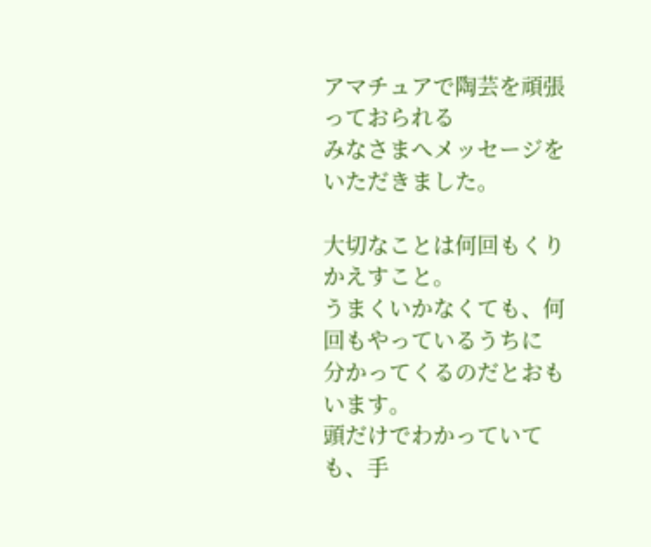アマチュアで陶芸を頑張っておられる
みなさまへメッセージをいただきました。

大切なことは何回もくりかえすこと。
うまくいかなくても、何回もやっているうちに
分かってくるのだとおもいます。
頭だけでわかっていても、手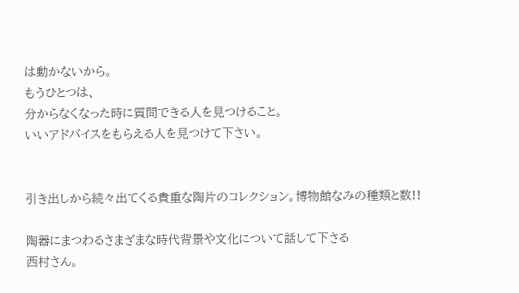は動かないから。
もうひとつは、
分からなくなった時に質問できる人を見つけること。
いいアドバイスをもらえる人を見つけて下さい。


引き出しから続々出てくる貴重な陶片のコレクション。博物館なみの種類と数!!

陶器にまつわるさまざまな時代背景や文化について話して下さる
西村さん。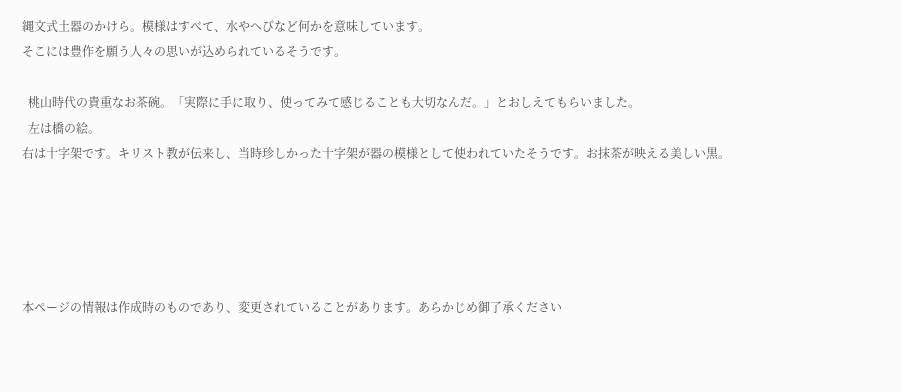縄文式土器のかけら。模様はすべて、水やへびなど何かを意味しています。
そこには豊作を願う人々の思いが込められているそうです。

  桃山時代の貴重なお茶碗。「実際に手に取り、使ってみて感じることも大切なんだ。」とおしえてもらいました。
  左は橋の絵。
右は十字架です。キリスト教が伝来し、当時珍しかった十字架が器の模様として使われていたそうです。お抹茶が映える美しい黒。





本ページの情報は作成時のものであり、変更されていることがあります。あらかじめ御了承ください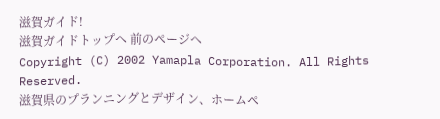滋賀ガイド!
滋賀ガイドトップへ 前のページへ
Copyright (C) 2002 Yamapla Corporation. All Rights Reserved.
滋賀県のプランニングとデザイン、ホームペ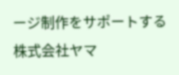ージ制作をサポートする株式会社ヤマ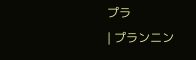プラ
| プランニン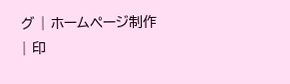グ | ホームページ制作 | 印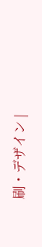刷・デザイン |